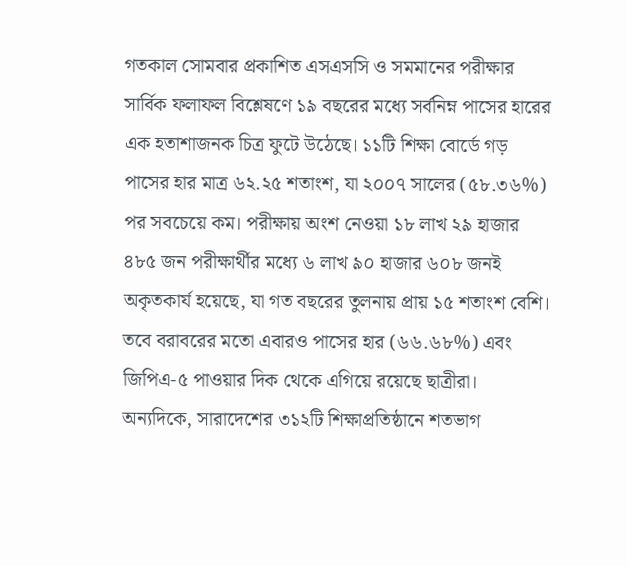গতকাল সোমবার প্রকাশিত এসএসসি ও সমমানের পরীক্ষার সার্বিক ফলাফল বিশ্লেষণে ১৯ বছরের মধ্যে সর্বনিম্ন পাসের হারের এক হতাশাজনক চিত্র ফুটে উঠেছে। ১১টি শিক্ষা বোর্ডে গড় পাসের হার মাত্র ৬২.২৫ শতাংশ, যা ২০০৭ সালের (৫৮.৩৬%) পর সবচেয়ে কম। পরীক্ষায় অংশ নেওয়া ১৮ লাখ ২৯ হাজার ৪৮৫ জন পরীক্ষার্থীর মধ্যে ৬ লাখ ৯০ হাজার ৬০৮ জনই অকৃতকার্য হয়েছে, যা গত বছরের তুলনায় প্রায় ১৫ শতাংশ বেশি। তবে বরাবরের মতো এবারও পাসের হার (৬৬.৬৮%) এবং জিপিএ-৫ পাওয়ার দিক থেকে এগিয়ে রয়েছে ছাত্রীরা। অন্যদিকে, সারাদেশের ৩১২টি শিক্ষাপ্রতিষ্ঠানে শতভাগ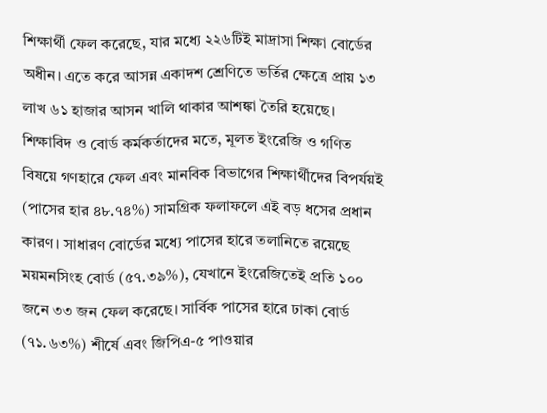শিক্ষার্থী ফেল করেছে, যার মধ্যে ২২৬টিই মাদ্রাসা শিক্ষা বোর্ডের অধীন। এতে করে আসন্ন একাদশ শ্রেণিতে ভর্তির ক্ষেত্রে প্রায় ১৩ লাখ ৬১ হাজার আসন খালি থাকার আশঙ্কা তৈরি হয়েছে।
শিক্ষাবিদ ও বোর্ড কর্মকর্তাদের মতে, মূলত ইংরেজি ও গণিত বিষয়ে গণহারে ফেল এবং মানবিক বিভাগের শিক্ষার্থীদের বিপর্যয়ই (পাসের হার ৪৮.৭৪%) সামগ্রিক ফলাফলে এই বড় ধসের প্রধান কারণ। সাধারণ বোর্ডের মধ্যে পাসের হারে তলানিতে রয়েছে ময়মনসিংহ বোর্ড (৫৭.৩৯%), যেখানে ইংরেজিতেই প্রতি ১০০ জনে ৩৩ জন ফেল করেছে। সার্বিক পাসের হারে ঢাকা বোর্ড (৭১.৬৩%) শীর্ষে এবং জিপিএ-৫ পাওয়ার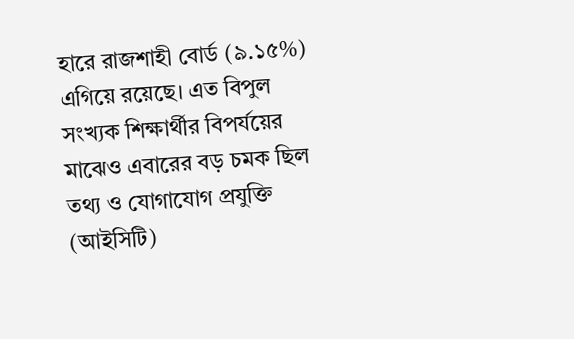হারে রাজশাহী বোর্ড (৯.১৫%) এগিয়ে রয়েছে। এত বিপুল সংখ্যক শিক্ষার্থীর বিপর্যয়ের মাঝেও এবারের বড় চমক ছিল তথ্য ও যোগাযোগ প্রযুক্তি (আইসিটি)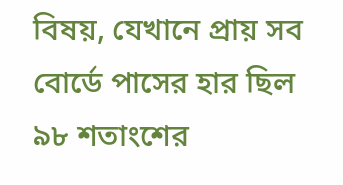বিষয়, যেখানে প্রায় সব বোর্ডে পাসের হার ছিল ৯৮ শতাংশের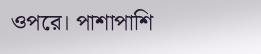ওপরে। পাশাপাশি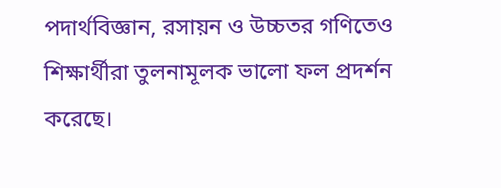পদার্থবিজ্ঞান, রসায়ন ও উচ্চতর গণিতেও শিক্ষার্থীরা তুলনামূলক ভালো ফল প্রদর্শন করেছে।